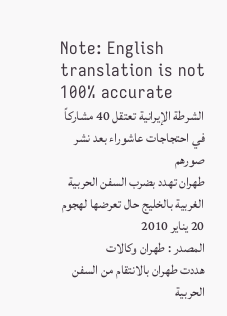Note: English translation is not 100% accurate
الشرطة الإيرانية تعتقل 40 مشاركاً في احتجاجات عاشوراء بعد نشر صورهم
طهران تهدد بضرب السفن الحربية الغربية بالخليج حال تعرضها لهجوم
20 يناير 2010
المصدر : طهران وكالات
هددت طهران بالانتقام من السفن الحربية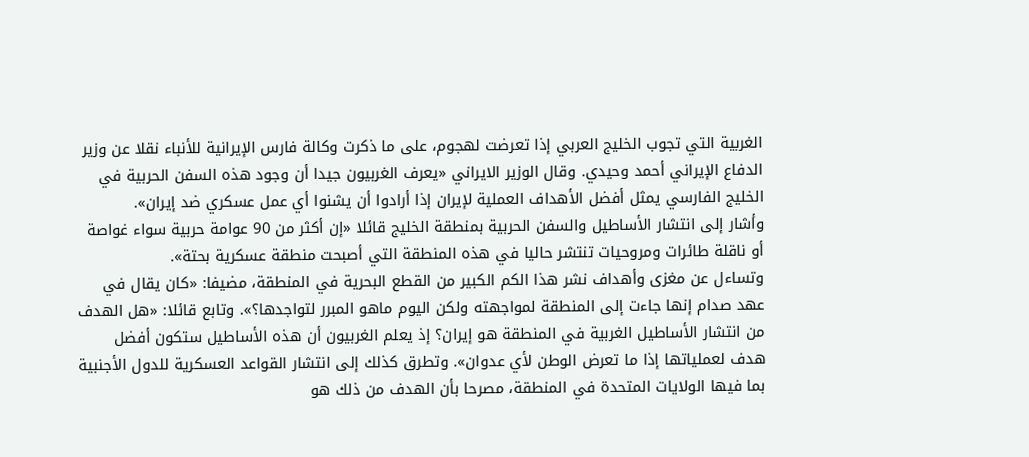الغربية التي تجوب الخليج العربي إذا تعرضت لهجوم، على ما ذكرت وكالة فارس الإيرانية للأنباء نقلا عن وزير الدفاع الإيراني أحمد وحيدي. وقال الوزير الايراني «يعرف الغربيون جيدا أن وجود هذه السفن الحربية في الخليج الفارسي يمثل أفضل الأهداف العملية لإيران إذا أرادوا أن يشنوا أي عمل عسكري ضد إيران».
وأشار إلى انتشار الأساطيل والسفن الحربية بمنطقة الخليج قائلا «إن أكثر من 90 عوامة حربية سواء غواصة أو ناقلة طائرات ومروحيات تنتشر حاليا في هذه المنطقة التي أصبحت منطقة عسكرية بحتة».
وتساءل عن مغزى وأهداف نشر هذا الكم الكبير من القطع البحرية في المنطقة، مضيفا: «كان يقال في عهد صدام إنها جاءت إلى المنطقة لمواجهته ولكن اليوم ماهو المبرر لتواجدها؟». وتابع قائلا: «هل الهدف من انتشار الأساطيل الغربية في المنطقة هو إيران؟ إذ يعلم الغربيون أن هذه الأساطيل ستكون أفضل هدف لعملياتها إذا ما تعرض الوطن لأي عدوان». وتطرق كذلك إلى انتشار القواعد العسكرية للدول الأجنبية بما فيها الولايات المتحدة في المنطقة، مصرحا بأن الهدف من ذلك هو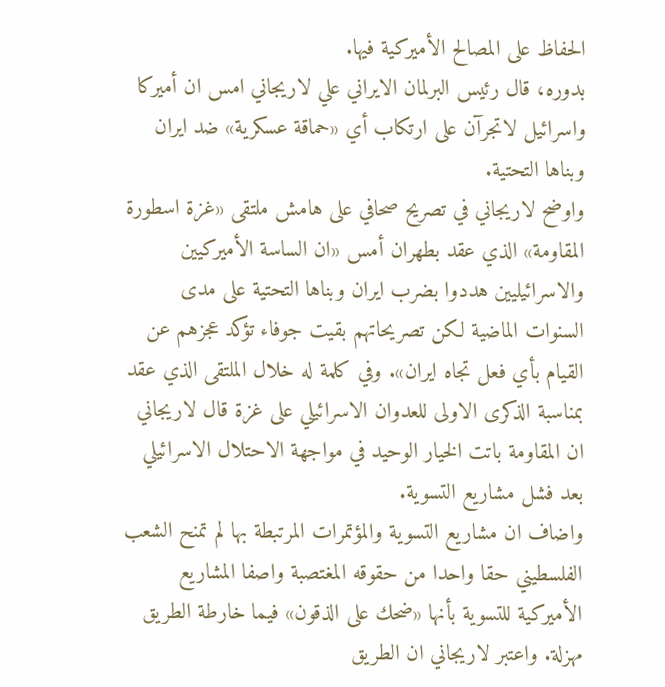الحفاظ على المصالح الأميركية فيها.
بدوره، قال رئيس البرلمان الايراني علي لاريجاني امس ان أميركا واسرائيل لاتجرآن على ارتكاب أي «حماقة عسكرية» ضد ايران وبناها التحتية.
واوضح لاريجاني في تصريح صحافي على هامش ملتقى «غزة اسطورة المقاومة» الذي عقد بطهران أمس «ان الساسة الأميركيين والاسرائيليين هددوا بضرب ايران وبناها التحتية على مدى السنوات الماضية لكن تصريحاتهم بقيت جوفاء تؤكد عجزهم عن القيام بأي فعل تجاه ايران». وفي كلمة له خلال الملتقى الذي عقد بمناسبة الذكرى الاولى للعدوان الاسرائيلي على غزة قال لاريجاني ان المقاومة باتت الخيار الوحيد في مواجهة الاحتلال الاسرائيلي بعد فشل مشاريع التسوية.
واضاف ان مشاريع التسوية والمؤتمرات المرتبطة بها لم تمنح الشعب الفلسطيني حقا واحدا من حقوقه المغتصبة واصفا المشاريع الأميركية للتسوية بأنها «ضحك على الذقون» فيما خارطة الطريق مهزلة. واعتبر لاريجاني ان الطريق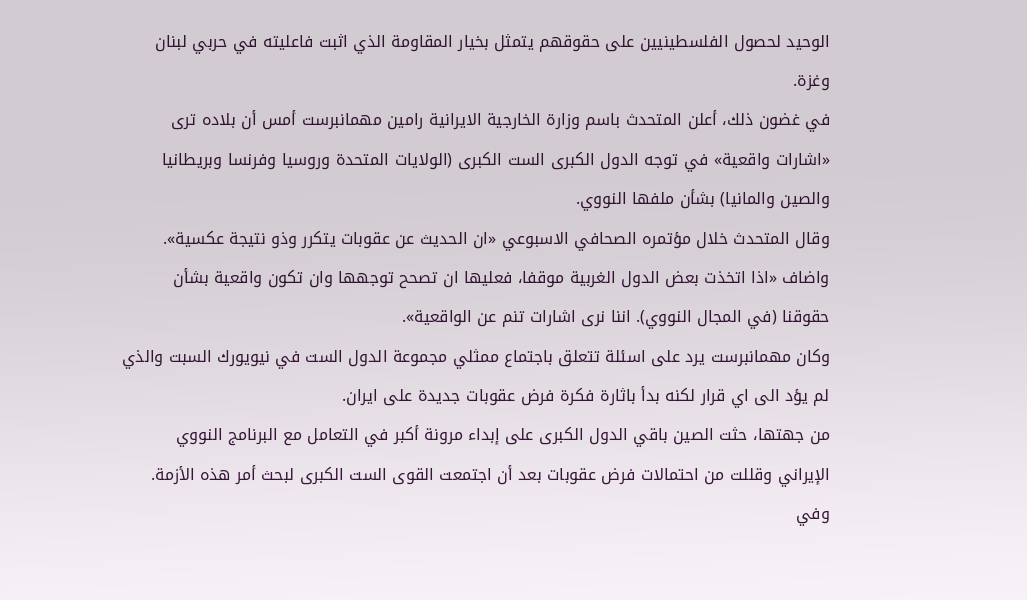الوحيد لحصول الفلسطينيين على حقوقهم يتمثل بخيار المقاومة الذي اثبت فاعليته في حربي لبنان وغزة.
في غضون ذلك، أعلن المتحدث باسم وزارة الخارجية الايرانية رامين مهمانبرست أمس أن بلاده ترى «اشارات واقعية» في توجه الدول الكبرى الست الكبرى (الولايات المتحدة وروسيا وفرنسا وبريطانيا والصين والمانيا) بشأن ملفها النووي.
وقال المتحدث خلال مؤتمره الصحافي الاسبوعي «ان الحديث عن عقوبات يتكرر وذو نتيجة عكسية».
واضاف «اذا اتخذت بعض الدول الغربية موقفا، فعليها ان تصحح توجهها وان تكون واقعية بشأن حقوقنا (في المجال النووي). اننا نرى اشارات تنم عن الواقعية».
وكان مهمانبرست يرد على اسئلة تتعلق باجتماع ممثلي مجموعة الدول الست في نيويورك السبت والذي لم يؤد الى اي قرار لكنه بدأ باثارة فكرة فرض عقوبات جديدة على ايران.
من جهتها، حثت الصين باقي الدول الكبرى على إبداء مرونة أكبر في التعامل مع البرنامج النووي الإيراني وقللت من احتمالات فرض عقوبات بعد أن اجتمعت القوى الست الكبرى لبحث أمر هذه الأزمة. وفي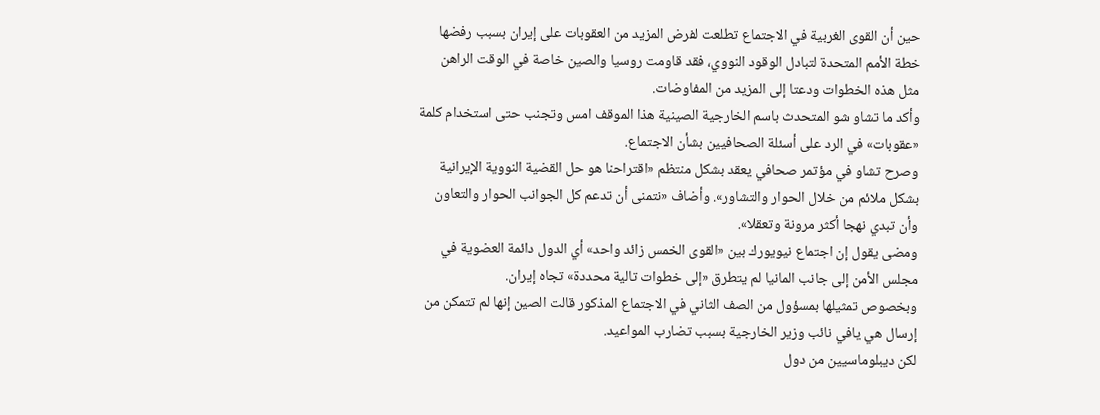حين أن القوى الغربية في الاجتماع تطلعت لفرض المزيد من العقوبات على إيران بسبب رفضها خطة الأمم المتحدة لتبادل الوقود النووي، فقد قاومت روسيا والصين خاصة في الوقت الراهن مثل هذه الخطوات ودعتا إلى المزيد من المفاوضات.
وأكد ما تشاو شو المتحدث باسم الخارجية الصينية هذا الموقف امس وتجنب حتى استخدام كلمة «عقوبات» في الرد على أسئلة الصحافيين بشأن الاجتماع.
وصرح تشاو في مؤتمر صحافي يعقد بشكل منتظم «اقتراحنا هو حل القضية النووية الإيرانية بشكل ملائم من خلال الحوار والتشاور». وأضاف «نتمنى أن تدعم كل الجوانب الحوار والتعاون وأن تبدي نهجا أكثر مرونة وتعقلا».
ومضى يقول إن اجتماع نيويورك بين «القوى الخمس زائد واحد» أي الدول دائمة العضوية في مجلس الأمن إلى جانب المانيا لم يتطرق «إلى خطوات تالية محددة» تجاه إيران.
وبخصوص تمثيلها بمسؤول من الصف الثاني في الاجتماع المذكور قالت الصين إنها لم تتمكن من إرسال هي يافي نائب وزير الخارجية بسبب تضارب المواعيد.
لكن ديبلوماسيين من دول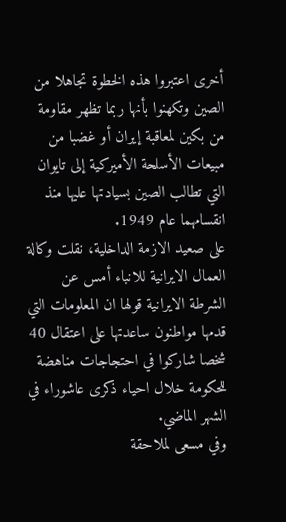أخرى اعتبروا هذه الخطوة تجاهلا من الصين وتكهنوا بأنها ربما تظهر مقاومة من بكين لمعاقبة إيران أو غضبا من مبيعات الأسلحة الأميركية إلى تايوان التي تطالب الصين بسيادتها عليها منذ انقسامهما عام 1949.
على صعيد الازمة الداخلية، نقلت وكالة العمال الايرانية للانباء أمس عن الشرطة الايرانية قولها ان المعلومات التي قدمها مواطنون ساعدتها على اعتقال 40 شخصا شاركوا في احتجاجات مناهضة للحكومة خلال احياء ذكرى عاشوراء في الشهر الماضي.
وفي مسعى لملاحقة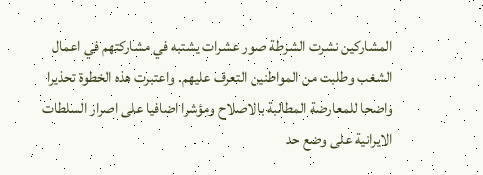المشاركين نشرت الشرطة صور عشرات يشتبه في مشاركتهم في اعمال الشغب وطلبت من المواطنين التعرف عليهم. واعتبرت هذه الخطوة تحذيرا واضحا للمعارضة المطالبة بالاصلاح ومؤشرا اضافيا على اصرار السلطات الايرانية على وضع حد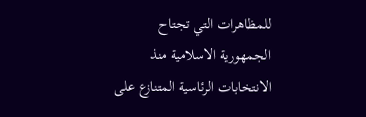للمظاهرات التي تجتاح الجمهورية الاسلامية منذ الانتخابات الرئاسية المتنازع على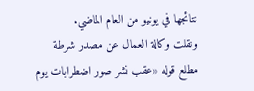نتائجها في يونيو من العام الماضي.
ونقلت وكالة العمال عن مصدر شرطة مطلع قوله «عقب نشر صور اضطرابات يوم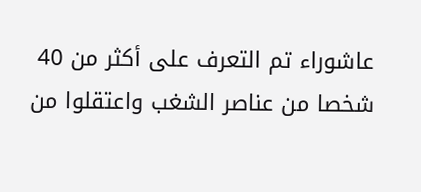عاشوراء تم التعرف على أكثر من 40 شخصا من عناصر الشغب واعتقلوا من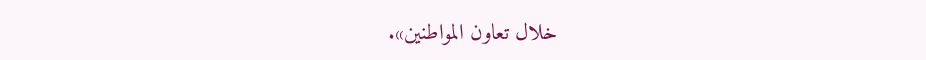خلال تعاون المواطنين».